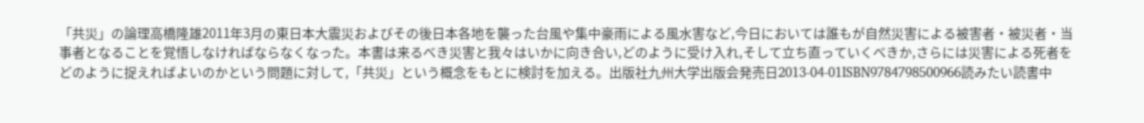「共災」の論理高橋隆雄2011年3月の東日本大震災およびその後日本各地を襲った台風や集中豪雨による風水害など,今日においては誰もが自然災害による被害者・被災者・当事者となることを覚悟しなければならなくなった。本書は来るべき災害と我々はいかに向き合い,どのように受け入れ,そして立ち直っていくべきか,さらには災害による死者をどのように捉えればよいのかという問題に対して,「共災」という概念をもとに検討を加える。出版社九州大学出版会発売日2013-04-01ISBN9784798500966読みたい読書中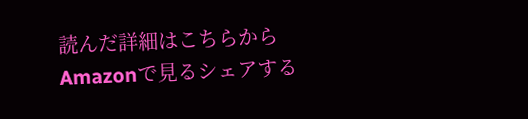読んだ詳細はこちらからAmazonで見るシェアする